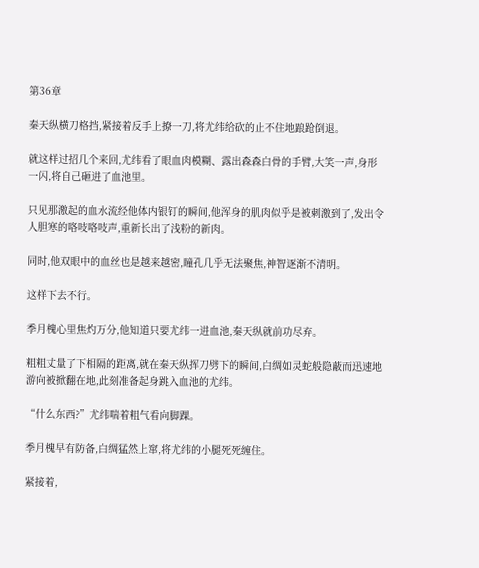第36章

秦天纵横刀格挡,紧接着反手上撩一刀,将尤纬给砍的止不住地踉跄倒退。

就这样过招几个来回,尤纬看了眼血肉模糊、露出森森白骨的手臂,大笑一声,身形一闪,将自己砸进了血池里。

只见那激起的血水流经他体内银钉的瞬间,他浑身的肌肉似乎是被刺激到了,发出令人胆寒的咯吱咯吱声,重新长出了浅粉的新肉。

同时,他双眼中的血丝也是越来越密,瞳孔几乎无法聚焦,神智逐渐不清明。

这样下去不行。

季月槐心里焦灼万分,他知道只要尤纬一进血池,秦天纵就前功尽弃。

粗粗丈量了下相隔的距离,就在秦天纵挥刀劈下的瞬间,白绸如灵蛇般隐蔽而迅速地游向被掀翻在地,此刻准备起身跳入血池的尤纬。

“什么东西?”尤纬喘着粗气看向脚踝。

季月槐早有防备,白绸猛然上窜,将尤纬的小腿死死缠住。

紧接着,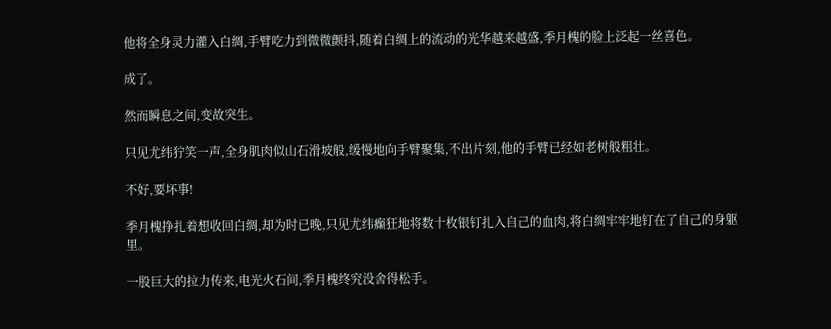他将全身灵力灌入白绸,手臂吃力到微微颤抖,随着白绸上的流动的光华越来越盛,季月槐的脸上泛起一丝喜色。

成了。

然而瞬息之间,变故突生。

只见尤纬狞笑一声,全身肌肉似山石滑坡般,缓慢地向手臂聚集,不出片刻,他的手臂已经如老树般粗壮。

不好,要坏事!

季月槐挣扎着想收回白绸,却为时已晚,只见尤纬癫狂地将数十枚银钉扎入自己的血肉,将白绸牢牢地钉在了自己的身躯里。

一股巨大的拉力传来,电光火石间,季月槐终究没舍得松手。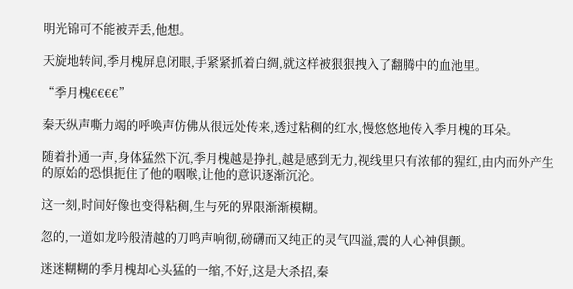明光锦可不能被弄丢,他想。

天旋地转间,季月槐屏息闭眼,手紧紧抓着白绸,就这样被狠狠拽入了翻腾中的血池里。

“季月槐€€€€”

秦天纵声嘶力竭的呼唤声仿佛从很远处传来,透过粘稠的红水,慢悠悠地传入季月槐的耳朵。

随着扑通一声,身体猛然下沉,季月槐越是挣扎,越是感到无力,视线里只有浓郁的猩红,由内而外产生的原始的恐惧扼住了他的咽喉,让他的意识逐渐沉沦。

这一刻,时间好像也变得粘稠,生与死的界限渐渐模糊。

忽的,一道如龙吟般清越的刀鸣声响彻,磅礴而又纯正的灵气四溢,震的人心神俱颤。

迷迷糊糊的季月槐却心头猛的一缩,不好,这是大杀招,秦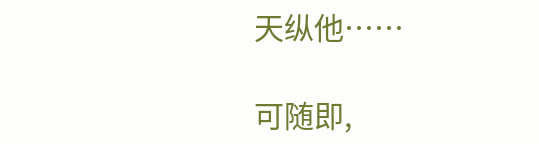天纵他……

可随即,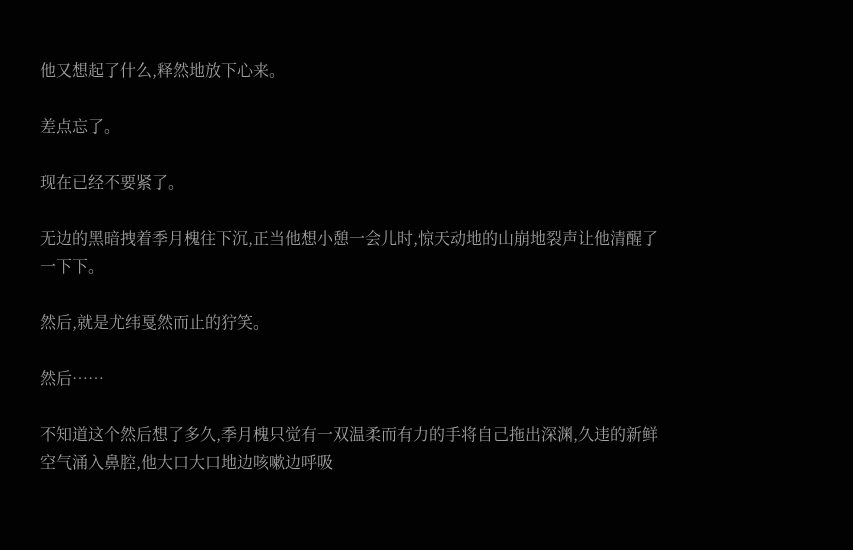他又想起了什么,释然地放下心来。

差点忘了。

现在已经不要紧了。

无边的黑暗拽着季月槐往下沉,正当他想小憩一会儿时,惊天动地的山崩地裂声让他清醒了一下下。

然后,就是尤纬戛然而止的狞笑。

然后……

不知道这个然后想了多久,季月槐只觉有一双温柔而有力的手将自己拖出深渊,久违的新鲜空气涌入鼻腔,他大口大口地边咳嗽边呼吸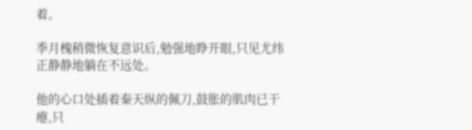着。

季月槐稍微恢复意识后,勉强地睁开眼,只见尤纬正静静地躺在不远处。

他的心口处插着秦天纵的佩刀,鼓胀的肌肉已干瘪,只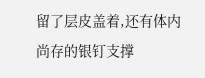留了层皮盖着,还有体内尚存的银钉支撑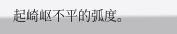起崎岖不平的弧度。